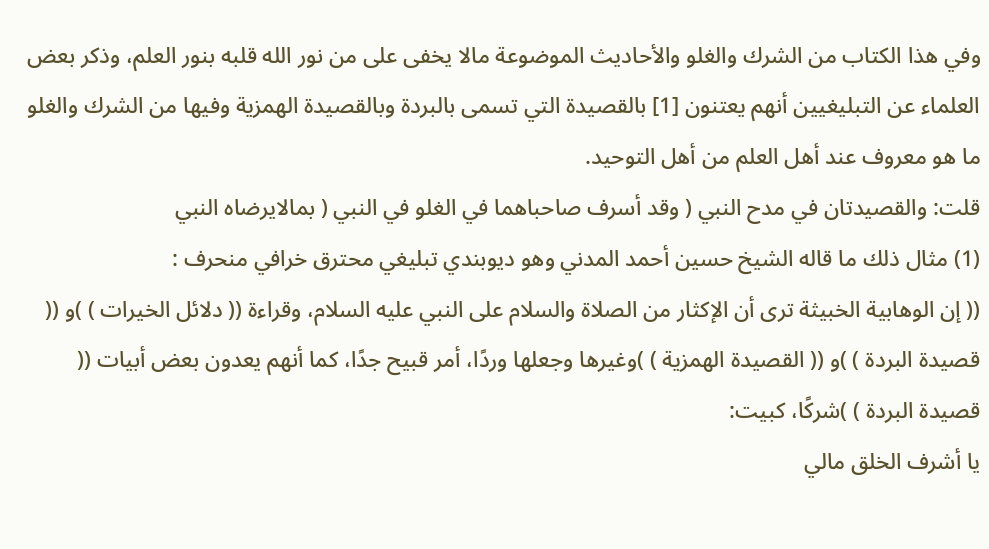وفي هذا الكتاب من الشرك والغلو والأحاديث الموضوعة مالا يخفى على من نور الله قلبه بنور العلم، وذكر بعض العلماء عن التبليغيين أنهم يعتنون [1] بالقصيدة التي تسمى بالبردة وبالقصيدة الهمزية وفيها من الشرك والغلو ما هو معروف عند أهل العلم من أهل التوحيد.
قلت: والقصيدتان في مدح النبي ( وقد أسرف صاحباهما في الغلو في النبي ( بمالايرضاه النبي
(1) مثال ذلك ما قاله الشيخ حسين أحمد المدني وهو ديوبندي تبليغي محترق خرافي منحرف :
(( إن الوهابية الخبيثة ترى أن الإكثار من الصلاة والسلام على النبي عليه السلام، وقراءة (( دلائل الخيرات ) )و (( قصيدة البردة ) )و (( القصيدة الهمزية ) )وغيرها وجعلها وردًا، أمر قبيح جدًا، كما أنهم يعدون بعض أبيات (( قصيدة البردة ) )شركًا، كبيت:
يا أشرف الخلق مالي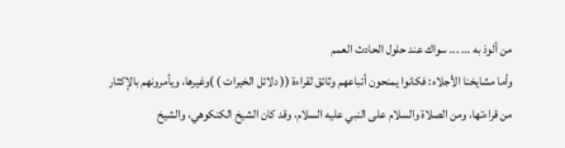من ألوذ به ... ... سواك عند حلول الحادث العمم
وأما مشايخنا الأجلاء: فكانوا يمنحون أتباعهم وثائق لقراءة (( دلائل الخيرات ) )وغيرها، ويأمرونهم بالإكثار من قراءتها، ومن الصلاة والسلام على النبي عليه السلام، وقد كان الشيخ الكنكوهي، والشيخ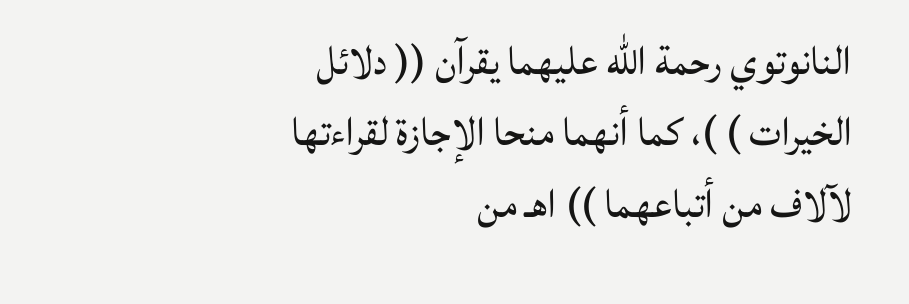النانوتوي رحمة الله عليهما يقرآن (( دلائل الخيرات ) )، كما أنهما منحا الإجازة لقراءتها لآلاف من أتباعهما )) اهـ من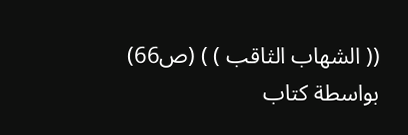(( الشهاب الثاقب ) ) (ص66) بواسطة كتاب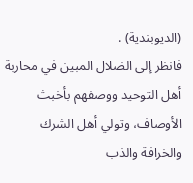(الديوبندية) .
فانظر إلى الضلال المبين في محاربة أهل التوحيد ووصفهم بأخبث الأوصاف، وتولي أهل الشرك والخرافة والذب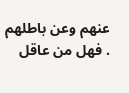عنهم وعن باطلهم . فهل من عاقل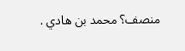منصف؟ محمد بن هادي .